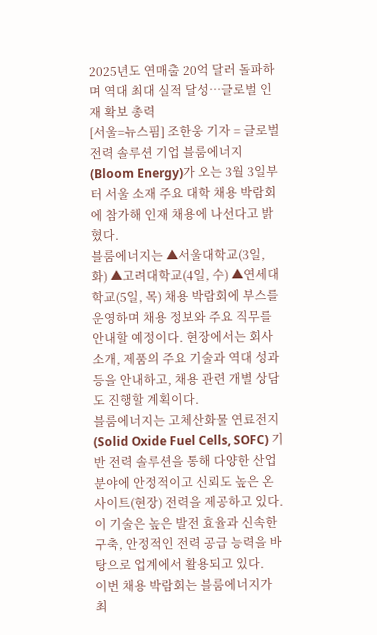2025년도 연매출 20억 달러 돌파하며 역대 최대 실적 달성…글로벌 인재 확보 총력
[서울=뉴스핌] 조한웅 기자 = 글로벌 전력 솔루션 기업 블룸에너지(Bloom Energy)가 오는 3월 3일부터 서울 소재 주요 대학 채용 박람회에 참가해 인재 채용에 나선다고 밝혔다.
블룸에너지는 ▲서울대학교(3일, 화) ▲고려대학교(4일, 수) ▲연세대학교(5일, 목) 채용 박람회에 부스를 운영하며 채용 정보와 주요 직무를 안내할 예정이다. 현장에서는 회사 소개, 제품의 주요 기술과 역대 성과 등을 안내하고, 채용 관련 개별 상담도 진행할 계획이다.
블룸에너지는 고체산화물 연료전지(Solid Oxide Fuel Cells, SOFC) 기반 전력 솔루션을 통해 다양한 산업 분야에 안정적이고 신뢰도 높은 온사이트(현장) 전력을 제공하고 있다. 이 기술은 높은 발전 효율과 신속한 구축, 안정적인 전력 공급 능력을 바탕으로 업계에서 활용되고 있다.
이번 채용 박람회는 블룸에너지가 최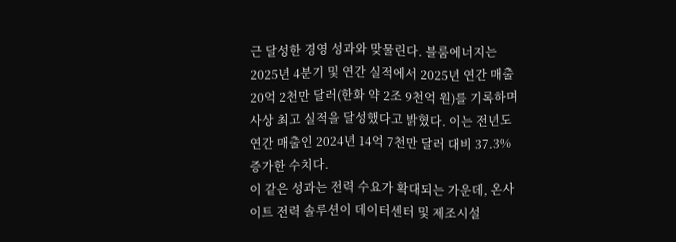근 달성한 경영 성과와 맞물린다. 블룸에너지는 2025년 4분기 및 연간 실적에서 2025년 연간 매출 20억 2천만 달러(한화 약 2조 9천억 원)를 기록하며 사상 최고 실적을 달성했다고 밝혔다. 이는 전년도 연간 매출인 2024년 14억 7천만 달러 대비 37.3% 증가한 수치다.
이 같은 성과는 전력 수요가 확대되는 가운데, 온사이트 전력 솔루션이 데이터센터 및 제조시설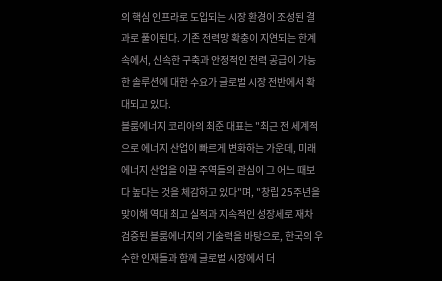의 핵심 인프라로 도입되는 시장 환경이 조성된 결과로 풀이된다. 기존 전력망 확충이 지연되는 한계 속에서, 신속한 구축과 안정적인 전력 공급이 가능한 솔루션에 대한 수요가 글로벌 시장 전반에서 확대되고 있다.
블룸에너지 코리아의 최준 대표는 "최근 전 세계적으로 에너지 산업이 빠르게 변화하는 가운데, 미래 에너지 산업을 이끌 주역들의 관심이 그 어느 때보다 높다는 것을 체감하고 있다"며, "창립 25주년을 맞이해 역대 최고 실적과 지속적인 성장세로 재차 검증된 블룸에너지의 기술력을 바탕으로, 한국의 우수한 인재들과 함께 글로벌 시장에서 더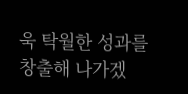욱 탁월한 성과를 창출해 나가겠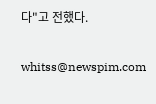다"고 전했다.

whitss@newspim.com